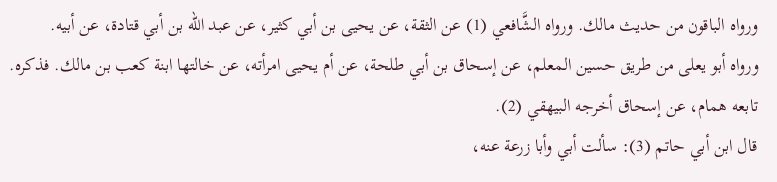ورواه الباقون من حديث مالك. ورواه الشَّافعي (1) عن الثقة، عن يحيى بن أبي كثير، عن عبد الله بن أبي قتادة، عن أبيه.
ورواه أبو يعلى من طريق حسين المعلم، عن إسحاق بن أبي طلحة، عن أم يحيى امرأته، عن خالتها ابنة كعب بن مالك. فذكره.
تابعه همام، عن إسحاق أخرجه البيهقي (2).
قال ابن أبي حاتم (3): سألت أبي وأبا زرعة عنه،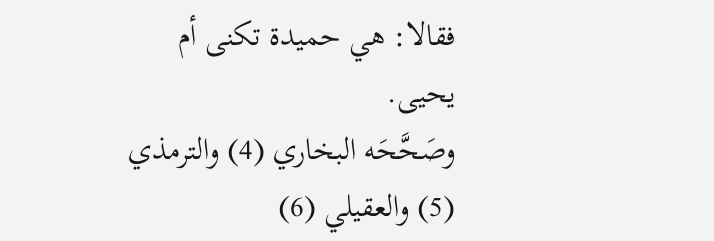فقالا: هي حميدة تكنى أم يحيى.
وصَحَّحَه البخاري (4) والترمذي (5) والعقيلي (6)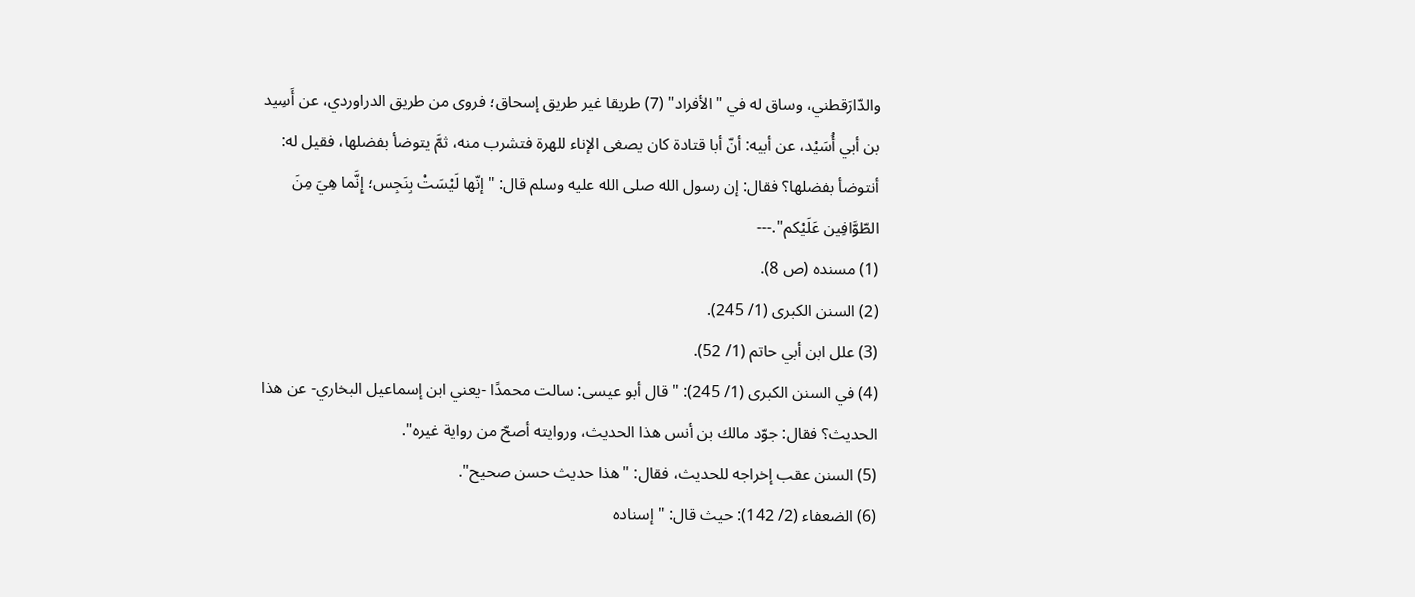والدّارَقطني، وساق له في "الأفراد" (7) طريقا غير طريق إسحاق؛ فروى من طريق الدراوردي، عن أَسِيد بن أبي أُسَيْد، عن أبيه: أنّ أبا قتادة كان يصغى الإناء للهرة فتشرب منه، ثمَّ يتوضأ بفضلها، فقيل له: أنتوضأ بفضلها؟ فقال: إن رسول الله صلى الله عليه وسلم قال: "إنّها لَيْسَتْ بِنَجِس؛ إِنَّما هِيَ مِنَ الطّوَّافِين عَلَيْكم".---
(1) مسنده (ص 8).
(2) السنن الكبرى (1/ 245).
(3) علل ابن أبي حاتم (1/ 52).
(4) في السنن الكبرى (1/ 245): "قال أبو عيسى: سالت محمدًا -يعني ابن إسماعيل البخاري- عن هذا الحديث؟ فقال: جوّد مالك بن أنس هذا الحديث، وروايته أصحّ من رواية غيره".
(5) السنن عقب إخراجه للحديث، فقال: "هذا حديث حسن صحيح".
(6) الضعفاء (2/ 142): حيث قال: "إسناده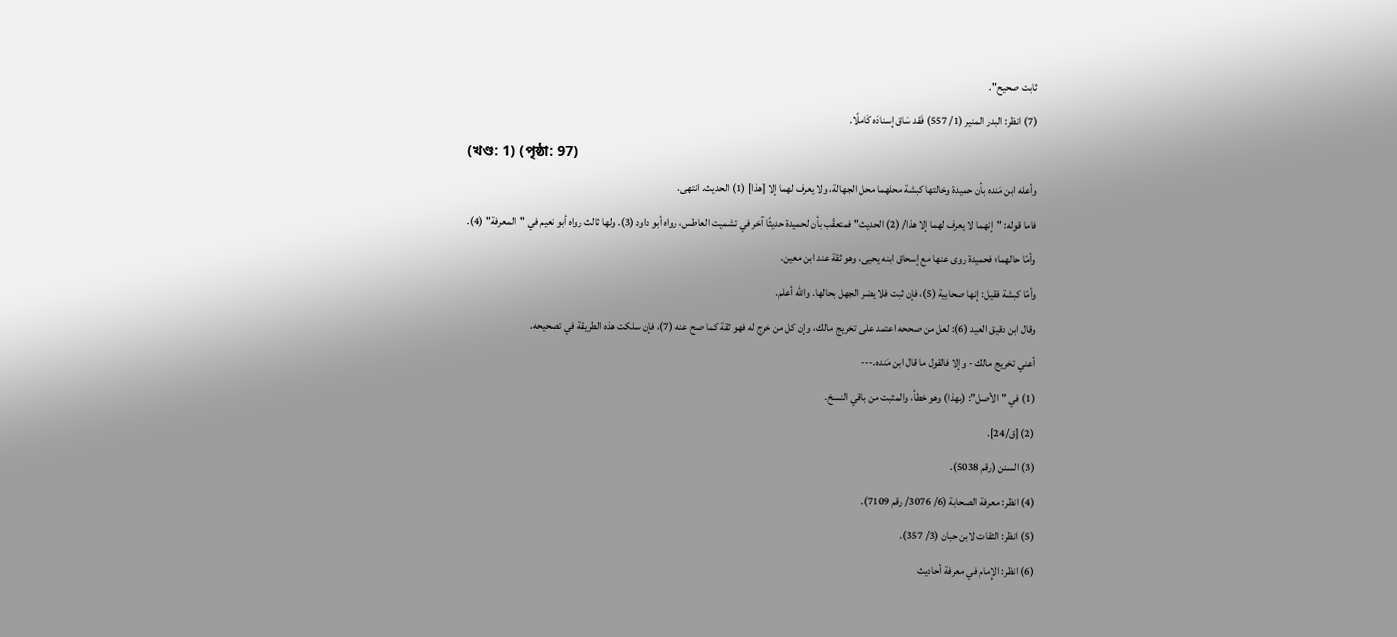ثابت صحيح".
(7) انظر: البدر المنير (1/ 557) فَقد سَاق إسنادَه كَاملًا.
(খণ্ড: 1) (পৃষ্ঠা: 97)
وأعله ابن مَنده بأن حميدة وخالتها كبشة محلهما محل الجهالة، ولا يعرف لهما إلا [هذا] (1) الحديث. انتهى.
فاما قوله: "إنهما لا يعرف لهما إلا هذا/ (2) الحديث" فمتعقّب بأن لحميدة حديثًا آخر في تشميت العاطس، رواه أبو داود (3). ولها ثالث رواه أبو نعيم في "المعرفة" (4).
وأمّا حالهما؛ فحميدة روى عنها مع إسحاق ابنه يحيى، وهو ثقة عند ابن معين.
وأمّا كبشة فقيل: إنها صحابية (5)، فإن ثبت فلا يضر الجهل بحالها. والله أعلم.
وقال ابن دقيق العيد (6): لعل من صححه اعتمد على تخريج مالك، وإن كل من خرج له فهو ثقة كما صح عنه (7)، فإن سلكت هذه الطريقة في تصحيحه.
أعني تخريج مالك - وإلا فالقول ما قال ابن مَنده.---
(1) في "الأصل": (بهذا) وهو خطأ، والمثبت من باقي النسخ.
(2) [ق/24].
(3) السنن (رقم 5038).
(4) انظر: معرفة الصحابة (6/ 3076/ رقم 7109).
(5) انظر: الثقات لابن حبان (3/ 357).
(6) انظر: الإِمام في معرفة أحاديث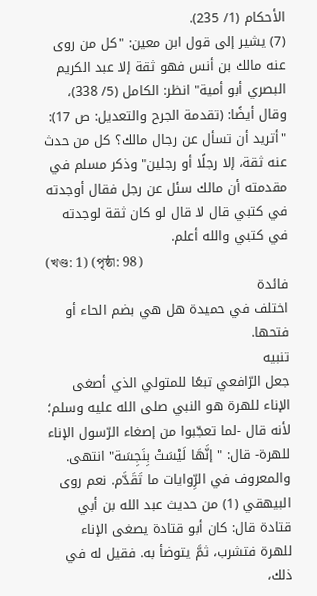الأحكام (1/ 235).
(7) يشير إلى قول ابن معين: "كل من روى عنه مالك بن أنس فهو ثقة إلا عبد الكريم البصري أبو أمية" انظر: الكامل (5/ 338)، وقال أيضًا: (تقدمة الجرح والتعديل: ص 17): "أتريد أن تسأل عن رجال مالك؟ كل من حدث عنه ثقة، إلا رجلًا أو رجلين" وذكر مسلم في مقدمته أن مالك سئل عن رجل فقال أوجدته في كتبي قال لا قال لو كان ثقة لوجدته في كتبي والله أعلم.
(খণ্ড: 1) (পৃষ্ঠা: 98)
فائدة
اختلف في حميدة هل هي بضم الحاء أو فتحها.
تنبيه
جعل الرّافعي تبعًا للمتولي الذي أصغى الإناء للهرة هو النبي صلى الله عليه وسلم؛ لأنه قال -لما تعجّبوا من إصغاء الرّسول الإناء للهرة- قال: " إنَّهَا لَيْسَتْ بِنَجِسَة" انتهى.
والمعروف في الرِّوايات ما تَقَدَّم. نعم روى البيهقي (1) من حديث عبد الله بن أبي قتادة قال: كان أبو قتادة يصغى الإناء للهرة فتشرب، ثمَّ يتوضأ به. فقيل له في ذلك،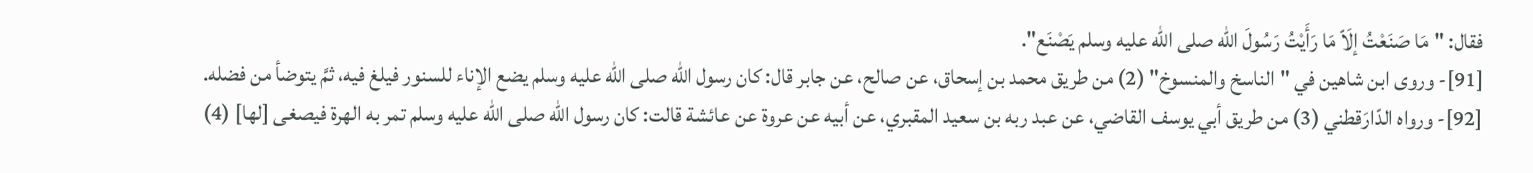فقال: "مَا صَنَعْتُ إلَاّ مَا رَأَيْتُ رَسُولَ الله صلى الله عليه وسلم يَصْنَع".
[91]- وروى ابن شاهين في "الناسخ والمنسوخ" (2) من طريق محمد بن إسحاق، عن صالح، عن جابر قال: كان رسول الله صلى الله عليه وسلم يضع الإناء للسنور فيلغ فيه، ثمَّ يتوضأ من فضله.
[92]- ورواه الدّارَقطني (3) من طريق أبي يوسف القاضي، عن عبد ربه بن سعيد المقبري، عن أبيه عن عروة عن عائشة قالت: كان رسول الله صلى الله عليه وسلم تمر به الهرة فيصغى [لها] (4)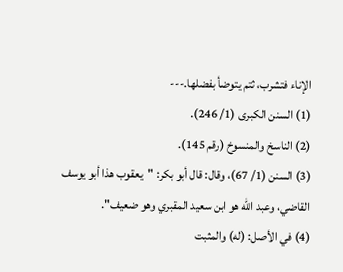الإناء فتشرب، ثتم يتوضأ بفضلها.---
(1) السنن الكبرى (1/ 246).
(2) الناسخ والمنسوخ (رقم 145).
(3) السنن (1/ 67)، وقال: قال أبو بكر: "يعقوب هذا أبو يوسف القاضي، وعبد الله هو ابن سعيد المقبري وهو ضعيف".
(4) في الأصل: (له) والمثبت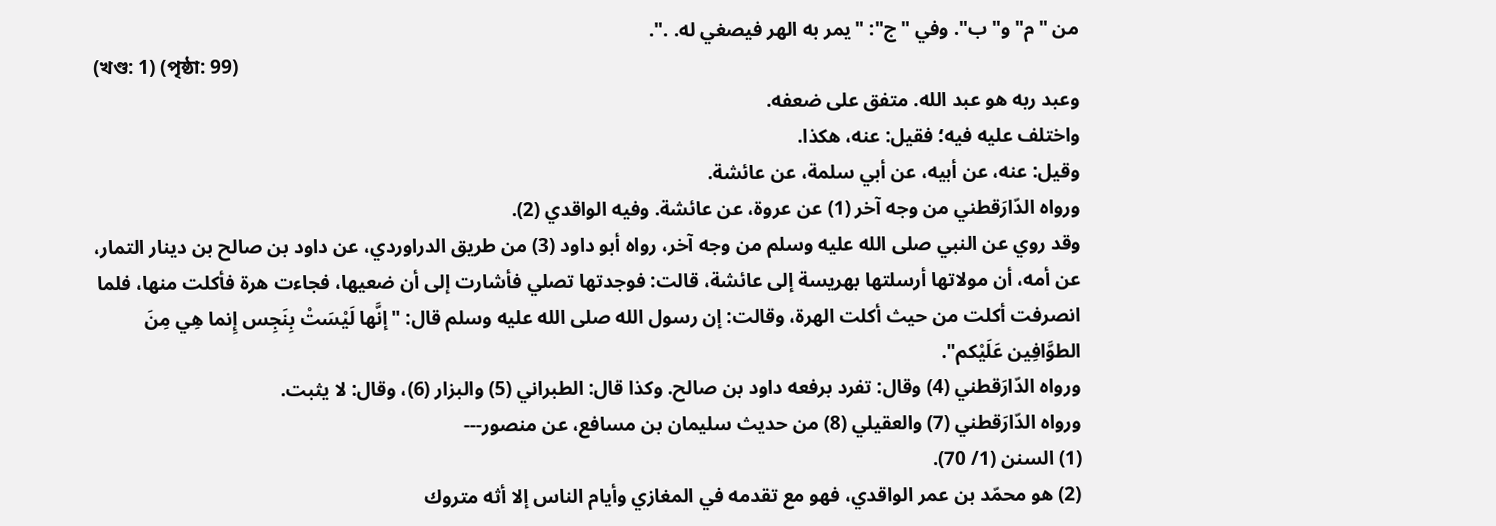من "م" و"ب". وفي "ج": "يمر به الهر فيصغي له. .".
(খণ্ড: 1) (পৃষ্ঠা: 99)
وعبد ربه هو عبد الله. متفق على ضعفه.
واختلف عليه فيه؛ فقيل: عنه، هكذا.
وقيل: عنه، عن أبيه، عن أبي سلمة، عن عائشة.
ورواه الدّارَقطني من وجه آخر (1) عن عروة، عن عائشة. وفيه الواقدي (2).
وقد روي عن النبي صلى الله عليه وسلم من وجه آخر، رواه أبو داود (3) من طريق الدراوردي، عن داود بن صالح بن دينار التمار، عن أمه، أن مولاتها أرسلتها بهريسة إلى عائشة، قالت: فوجدتها تصلي فأشارت إلى أن ضعيها، فجاءت هرة فأكلت منها، فلما انصرفت أكلت من حيث أكلت الهرة، وقالت: إن رسول الله صلى الله عليه وسلم قال: "إنَّها لَيْسَتْ بِنَجِس إِنما هِي مِنَ الطوَّافِين عَلَيْكم".
ورواه الدّارَقطني (4) وقال: تفرد برفعه داود بن صالح. وكذا قال: الطبراني (5) والبزار (6)، وقال: لا يثبت.
ورواه الدّارَقطني (7) والعقيلي (8) من حديث سليمان بن مسافع، عن منصور---
(1) السنن (1/ 70).
(2) هو محمّد بن عمر الواقدي، فهو مع تقدمه في المغازي وأيام الناس إلا أثه متروك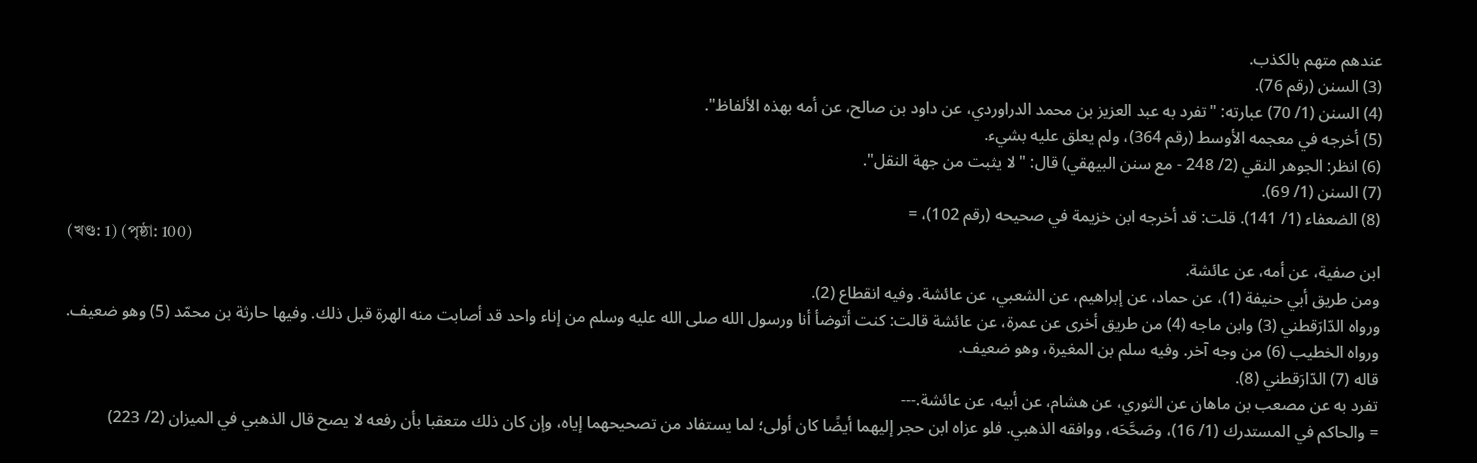عندهم متهم بالكذب.
(3) السنن (رقم 76).
(4) السنن (1/ 70) عبارته: "تفرد به عبد العزيز بن محمد الدراوردي، عن داود بن صالح، عن أمه بهذه الألفاظ".
(5) أخرجه في معجمه الأوسط (رقم 364)، ولم يعلق عليه بشيء.
(6) انظر: الجوهر النقي (2/ 248 - مع سنن البيهقي) قال: "لا يثبت من جهة النقل".
(7) السنن (1/ 69).
(8) الضعفاء (1/ 141). قلت: قد أخرجه ابن خزيمة في صحيحه (رقم 102)، =
(খণ্ড: 1) (পৃষ্ঠা: 100)
ابن صفية، عن أمه، عن عائشة.
ومن طريق أبي حنيفة (1)، عن حماد، عن إبراهيم، عن الشعبي، عن عائشة. وفيه انقطاع (2).
ورواه الدّارَقطني (3) وابن ماجه (4) من طريق أخرى عن عمرة، عن عائشة قالت: كنت أتوضأ أنا ورسول الله صلى الله عليه وسلم من إناء واحد قد أصابت منه الهرة قبل ذلك. وفيها حارثة بن محمّد (5) وهو ضعيف.
ورواه الخطيب (6) من وجه آخر. وفيه سلم بن المغيرة، وهو ضعيف.
قاله (7) الدّارَقطني (8).
تفرد به عن مصعب بن ماهان عن الثوري، عن هشام، عن أبيه، عن عائشة.---
= والحاكم في المستدرك (1/ 16)، وصَحَّحَه، ووافقه الذهبي. فلو عزاه ابن حجر إليهما أيضًا كان أولى؛ لما يستفاد من تصحيحهما إياه، وإن كان ذلك متعقبا بأن رفعه لا يصح قال الذهبي في الميزان (2/ 223)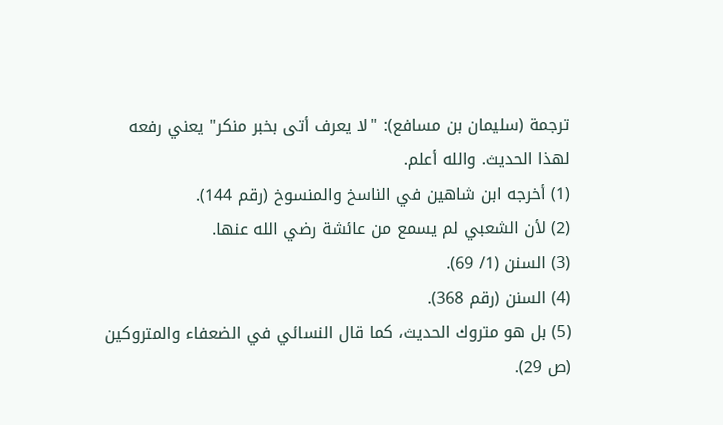ترجمة (سليمان بن مسافع): "لا يعرف أتى بخبر منكر" يعني رفعه لهذا الحديث. والله أعلم.
(1) أخرجه ابن شاهين في الناسخ والمنسوخ (رقم 144).
(2) لأن الشعبي لم يسمع من عائشة رضي الله عنها.
(3) السنن (1/ 69).
(4) السنن (رقم 368).
(5) بل هو متروك الحديث، كما قال النسائي في الضعفاء والمتروكين (ص 29).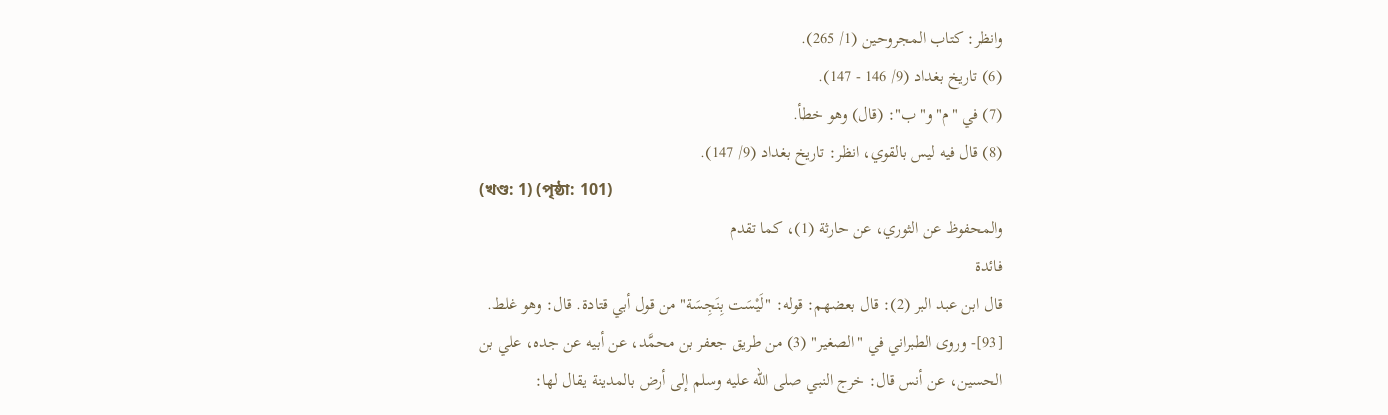وانظر: كتاب المجروحين (1/ 265).
(6) تاريخ بغداد (9/ 146 - 147).
(7) في "م" و"ب": (قال) وهو خطأ.
(8) قال فيه ليس بالقوي، انظر: تاريخ بغداد (9/ 147).
(খণ্ড: 1) (পৃষ্ঠা: 101)
والمحفوظ عن الثوري، عن حارثة (1)، كما تقدم
فائدة
قال ابن عبد البر (2): قال بعضهم: قوله: "لَيْسَت بِنَجِسَة" من قول أبي قتادة. قال: وهو غلط.
[93]- وروى الطبراني في "الصغير" (3) من طريق جعفر بن محمَّد، عن أبيه عن جده، علي بن الحسين، عن أنس قال: خرج النبي صلى الله عليه وسلم إلى أرض بالمدينة يقال لها: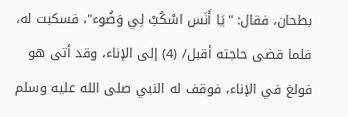بطحان، فقال: "يَا أَنَس اسْكُبْ لِي وَضُوء"، فسكبت له، فلما قضى حاجته أقبل/ (4) إلى الإناء، وقد أتى هو فولغ في الإناء، فوقف له النبي صلى الله عليه وسلم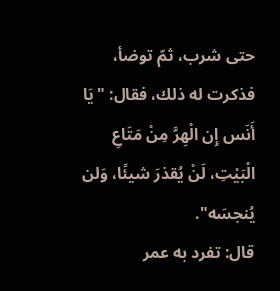حتى شرب، ثمّ توضأ، فذكرت له ذلك، فقال: "يَا أَنَس إِن الْهِرَّ مِنْ مَتَاعِ الْبَيْتِ، لَنْ يُقذرَ شيئًا، وَلن يُنجسَه".
قال: تفرد به عمر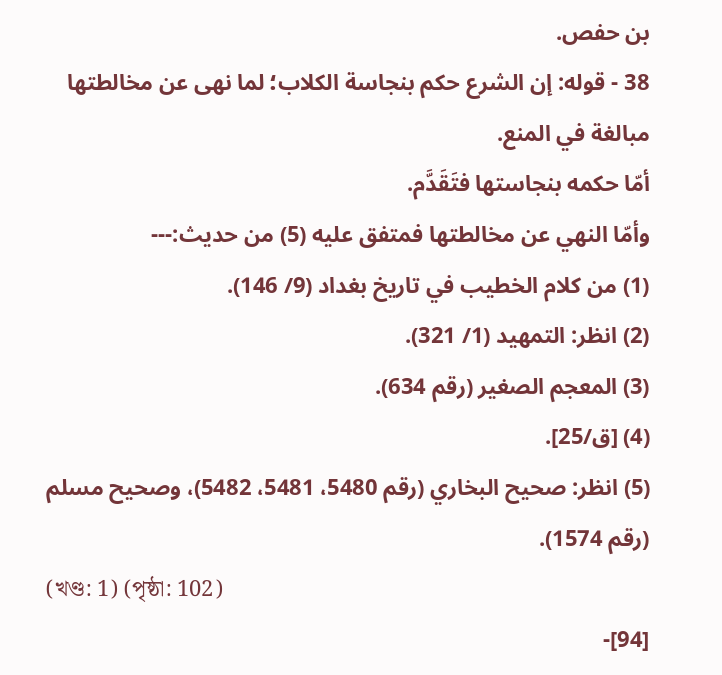بن حفص.
38 - قوله: إن الشرع حكم بنجاسة الكلاب؛ لما نهى عن مخالطتها مبالغة في المنع.
أمّا حكمه بنجاستها فتَقَدَّم.
وأمّا النهي عن مخالطتها فمتفق عليه (5) من حديث:---
(1) من كلام الخطيب في تاريخ بغداد (9/ 146).
(2) انظر: التمهيد (1/ 321).
(3) المعجم الصغير (رقم 634).
(4) [ق/25].
(5) انظر: صحيح البخاري (رقم 5480، 5481، 5482)، وصحيح مسلم (رقم 1574).
(খণ্ড: 1) (পৃষ্ঠা: 102)
[94]-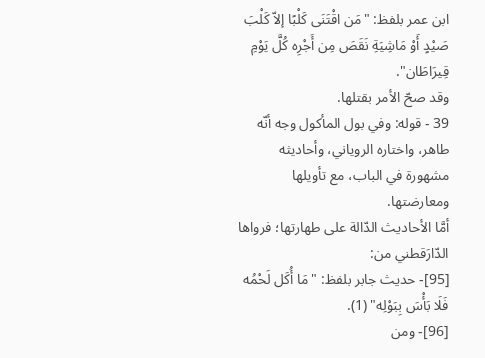ابن عمر بلفظ: "مَن اقْتَنَى كَلْبًا إلاّ كَلْبَ صَيْدٍ أَوْ مَاشِيَةِ نَقَصَ مِن أَجْرِه كُلَّ يَوْمِ قِيرَاطَان".
وقد صحّ الأمر بقتلها.
39 - قوله: وفي بول المأكول وجه أنّه طاهر، واختاره الروياني، وأحاديثه مشهورة في الباب، مع تأويلها ومعارضتها.
أمَّا الأحاديث الدّالة على طهارتها؛ فرواها الدّارَقطني من:
[95]- حديث جابر بلفظ: "مَا أُكَل لَحْمُه فَلَا بَأْسَ بِبَوْلِه" (1).
[96]- ومن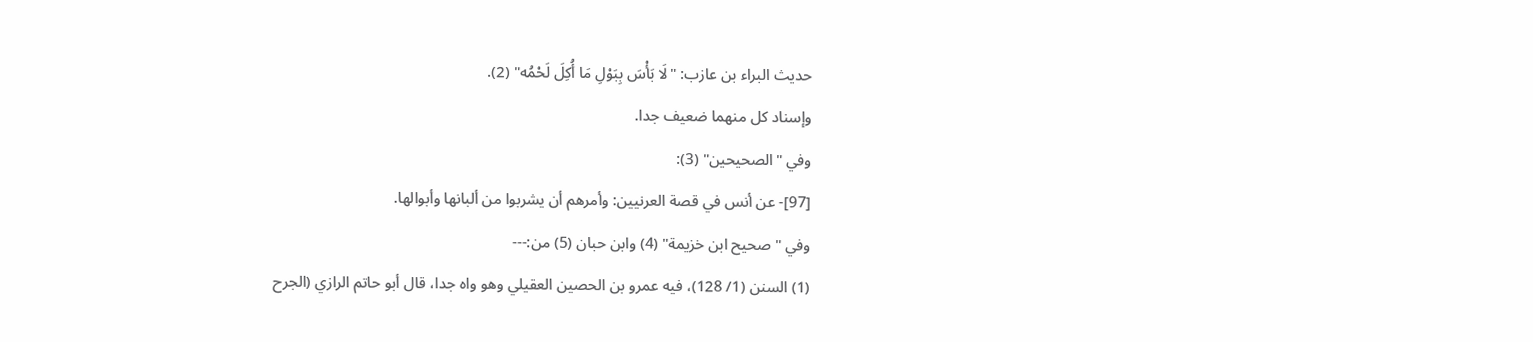حديث البراء بن عازب: "لَا بَأْسَ بِبَوْلِ مَا أُكِلَ لَحْمُه" (2).
وإسناد كل منهما ضعيف جدا.
وفي "الصحيحين" (3):
[97]- عن أنس في قصة العرنيين: وأمرهم أن يشربوا من ألبانها وأبوالها.
وفي "صحيح ابن خزيمة" (4) وابن حبان (5) من:---
(1) السنن (1/ 128)، فيه عمرو بن الحصين العقيلي وهو واه جدا، قال أبو حاتم الرازي (الجرح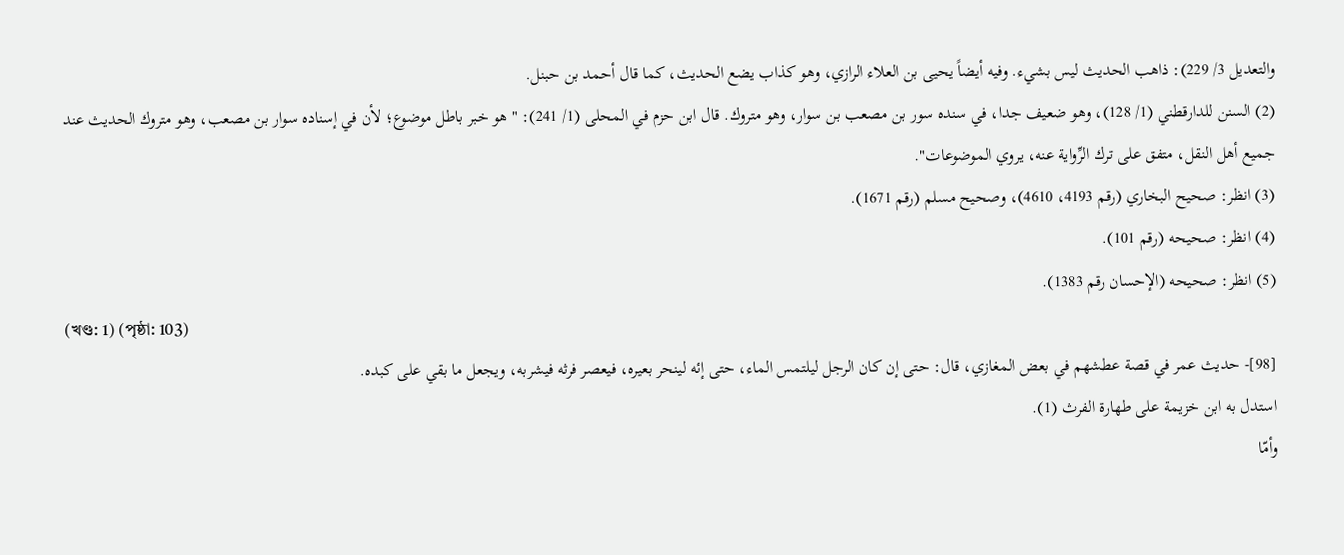والتعديل 3/ 229): ذاهب الحديث ليس بشيء. وفيه أيضاً يحيى بن العلاء الرازي، وهو كذاب يضع الحديث، كما قال أحمد بن حبنل.
(2) السنن للدارقطني (1/ 128)، وهو ضعيف جدا، في سنده سور بن مصعب بن سوار، وهو متروك. قال ابن حزم في المحلى (1/ 241): "هو خبر باطل موضوع؛ لأن في إسناده سوار بن مصعب، وهو متروك الحديث عند جميع أهل النقل، متفق على ترك الرِّواية عنه، يروي الموضوعات".
(3) انظر: صحيح البخاري (رقم 4193، 4610)، وصحيح مسلم (رقم 1671).
(4) انظر: صحيحه (رقم 101).
(5) انظر: صحيحه (الإحسان رقم 1383).
(খণ্ড: 1) (পৃষ্ঠা: 103)
[98]- حديث عمر في قصة عطشهم في بعض المغازي، قال: حتى إن كان الرجل ليلتمس الماء، حتى إئه لينحر بعيره، فيعصر فرثه فيشربه، ويجعل ما بقي على كبده.
استدل به ابن خزيمة على طهارة الفرث (1).
وأمّا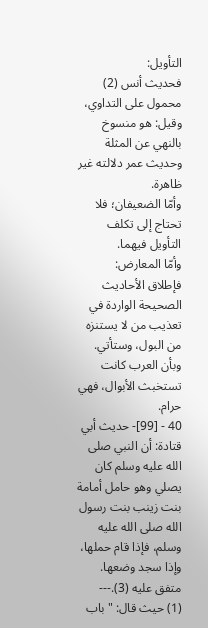التأويل:
فحديث أنس (2) محمول على التداوي، وقيل: هو منسوخ بالنهي عن المثلة وحديث عمر دلالته غير ظاهرة.
وأمّا الضعيفان؛ فلا تحتاج إلى تكلف التأويل فيهما.
وأمّا المعارض:
فإطلاق الأحاديث الصحيحة الواردة في تعذيب من لا يستنزه من البول، وستأتي.
وبأن العرب كانت تستخبث الأبوال، فهي حرام.
40 - [99]- حديث أبي قتادة: أن النبي صلى الله عليه وسلم كان يصلي وهو حامل أمامة بنت زينب بنت رسول الله صلى الله عليه وسلم، فإذا قام حملها، وإذا سجد وضعها.
متفق عليه (3).---
(1) حيث قال: "باب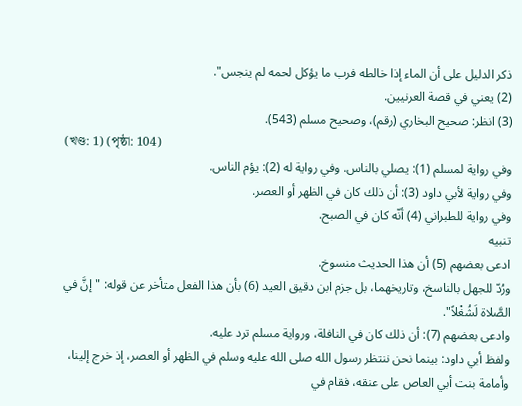ذكر الدليل على أن الماء إذا خالطه فرب ما يؤكل لحمه لم ينجس".
(2) يعني في قصة العرنيين.
(3) انظر: صحيح البخاري (رقم)، وصحيح مسلم (543).
(খণ্ড: 1) (পৃষ্ঠা: 104)
وفي رواية لمسلم (1): يصلي بالناس. وفي رواية له (2): يؤم الناس.
وفي رواية لأبي داود (3): أن ذلك كان في الظهر أو العصر.
وفي رواية للطبراني (4) أنّه كان في الصبح.
تنبيه
ادعى بعضهم (5) أن هذا الحديث منسوخ.
ورُدّ للجهل بالناسخ، وتاريخهما، بل جزم ابن دقيق العيد (6) بأن هذا الفعل متأخر عن قوله: "إنَّ في الصَّلاة لَشُغْلاً".
وادعى بعضهم (7): أن ذلك كان في النافلة، ورواية مسلم ترد عليه.
ولفظ أبي داود: بينما نحن ننتظر رسول الله صلى الله عليه وسلم في الظهر أو العصر، إذ خرج إلينا، وأمامة بنت أبي العاص على عنقه، فقام في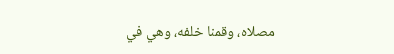مصلاه، وقمنا خلفه، وهي في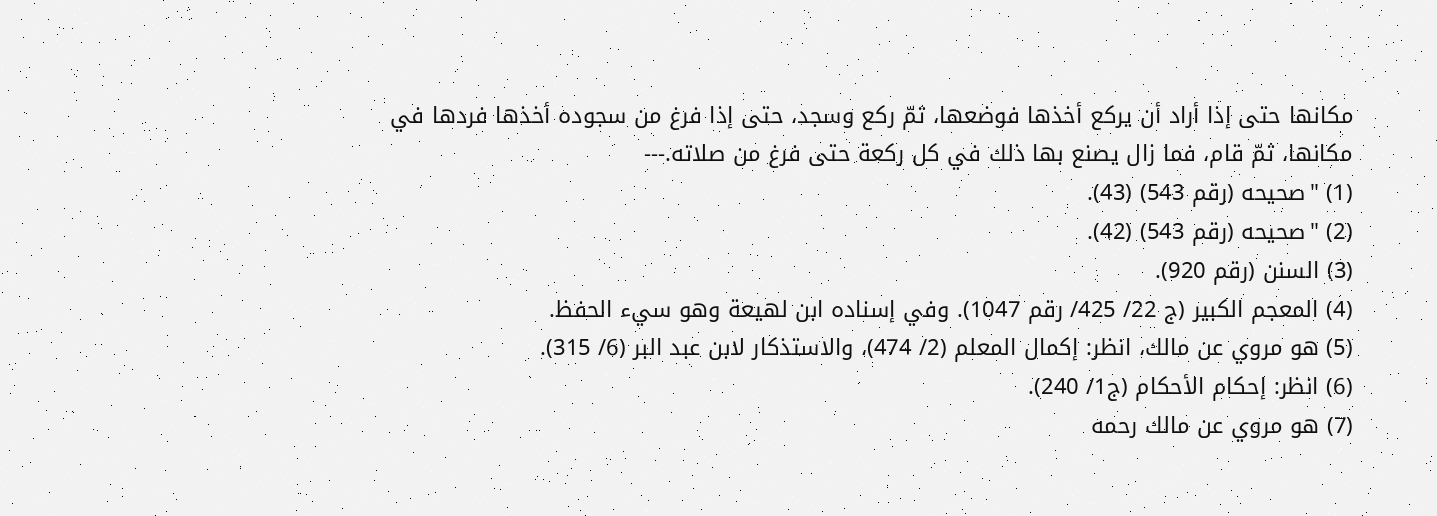مكانها حتى إذا أراد أن يركع أخذها فوضعها، ثمّ ركع وسجد، حتى إذا فرغ من سجوده أخذها فردها في مكانها، ثمّ قام، فما زال يصنع بها ذلك في كل ركعة حتى فرغ من صلاته.---
(1) "صحيحه (رقم 543) (43).
(2) "صحيحه (رقم 543) (42).
(3) السنن (رقم 920).
(4) المعجم الكبير (ج 22/ 425/ رقم 1047). وفي إسناده ابن لهيعة وهو سيء الحفظ.
(5) هو مروي عن مالك، انظر: إكمال المعلم (2/ 474)، والاستذكار لابن عبد البر (6/ 315).
(6) انظر: إحكام الأحكام (ج1/ 240).
(7) هو مروي عن مالك رحمه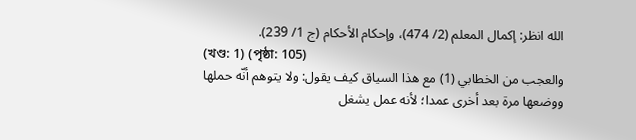الله انظر: إكمال المعلم (2/ 474)، وإحكام الأحكام (ج 1/ 239).
(খণ্ড: 1) (পৃষ্ঠা: 105)
والعجب من الخطابي (1) مع هذا السياق كيف يقول: ولا يتوهم أنّه حملها ووضعها مرة بعد أخرى عمدا؛ لأنه عمل يشغل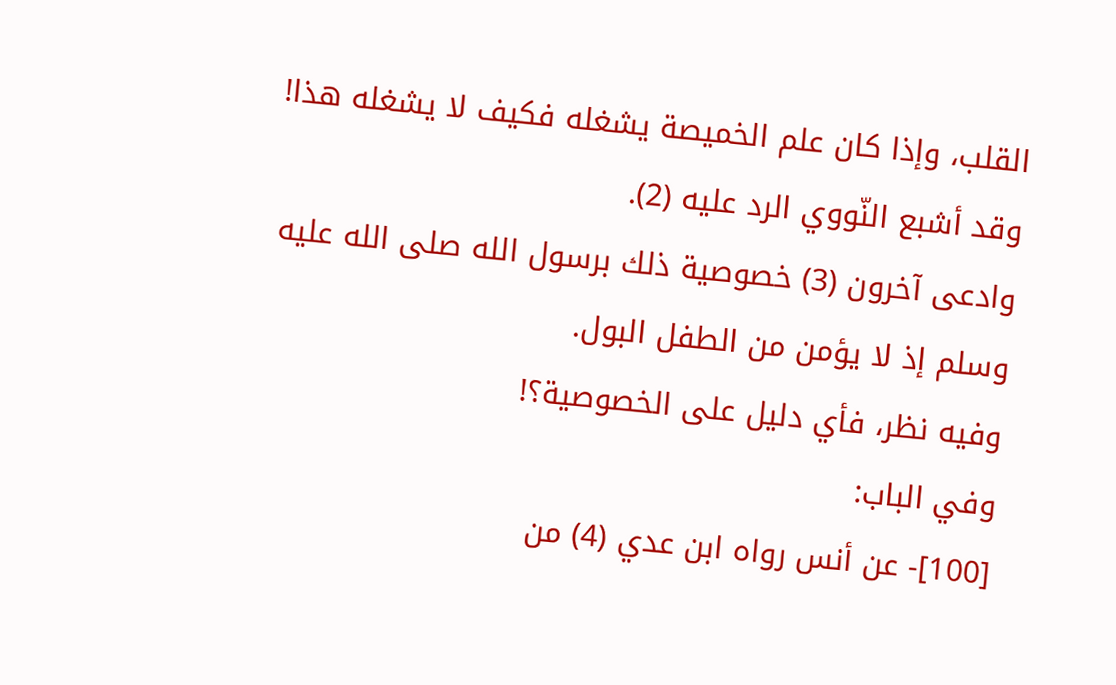القلب، وإذا كان علم الخميصة يشغله فكيف لا يشغله هذا!
وقد أشبع النّووي الرد عليه (2).
وادعى آخرون (3) خصوصية ذلك برسول الله صلى الله عليه وسلم إذ لا يؤمن من الطفل البول.
وفيه نظر، فأي دليل على الخصوصية؟!
وفي الباب:
[100]- عن أنس رواه ابن عدي (4) من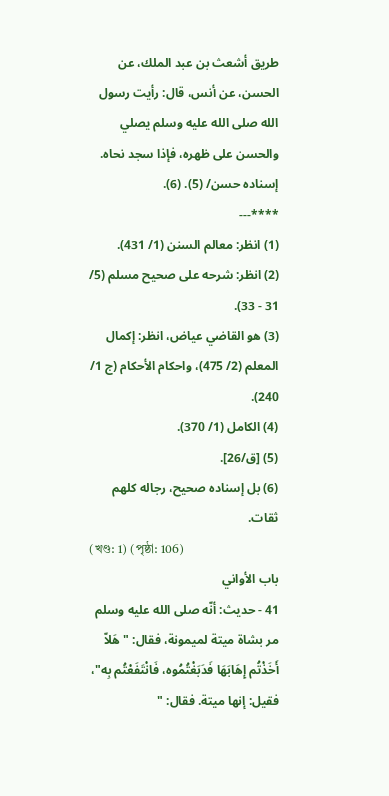طريق أشعث بن عبد الملك، عن الحسن، عن أنس، قال: رأيت رسول الله صلى الله عليه وسلم يصلي والحسن على ظهره، فإذا سجد نحاه.
إسناده حسن/ (5). (6).
****---
(1) انظر: معالم السنن (1/ 431).
(2) انظر: شرحه على صحيح مسلم (5/ 31 - 33).
(3) هو القاضي عياض، انظر: إكمال المعلم (2/ 475)، واحكام الأحكام (ج 1/ 240).
(4) الكامل (1/ 370).
(5) [ق/26].
(6) بل إسناده صحيح، رجاله كلهم ثقات.
(খণ্ড: 1) (পৃষ্ঠা: 106)
باب الأواني
41 - حديث: أنّه صلى الله عليه وسلم مر بشاة ميتة لميمونة، فقال: " هَلاّ أَخَذْتُم إِهَابَهَا فَدَبَغْتُمُوه، فَانْتَفَعْتُم بِه"، فقيل: إنها ميتة. فقال: "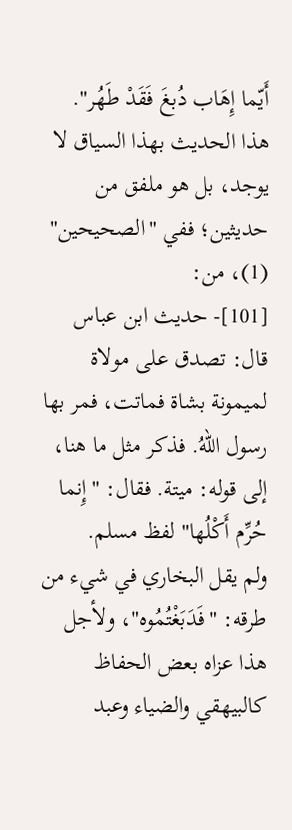أَيّما إِهَاب دُبغَ فَقَدْ طَهُر".
هذا الحديث بهذا السياق لا يوجد، بل هو ملفق من حديثين؛ ففي "الصحيحين" (1)، من:
[101]- حديث ابن عباس قال: تصدق على مولاة لميمونة بشاة فماتت، فمر بها رسول اللهُ. فذكر مثل ما هنا، إلى قوله: ميتة. فقال: "إِنما حُرِّم أَكْلُها" لفظ مسلم.
ولم يقل البخاري في شيء من طرقه: "فَدَبَغْتُمُوه"، ولأجل هذا عزاه بعض الحفاظ كالبيهقي والضياء وعبد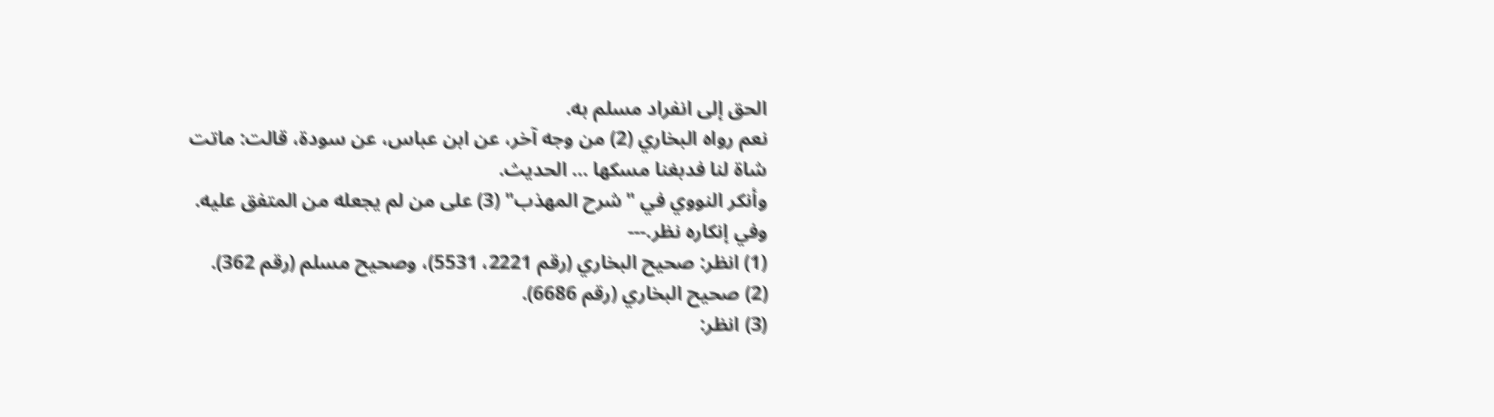الحق إلى انفراد مسلم به.
نعم رواه البخاري (2) من وجه آخر، عن ابن عباس، عن سودة، قالت: ماتت شاة لنا فدبغنا مسكها … الحديث.
وأنكر النووي في "شرح المهذب" (3) على من لم يجعله من المتفق عليه.
وفي إنكاره نظر.---
(1) انظر: صحيح البخاري (رقم 2221، 5531)، وصحيح مسلم (رقم 362).
(2) صحيح البخاري (رقم 6686).
(3) انظر: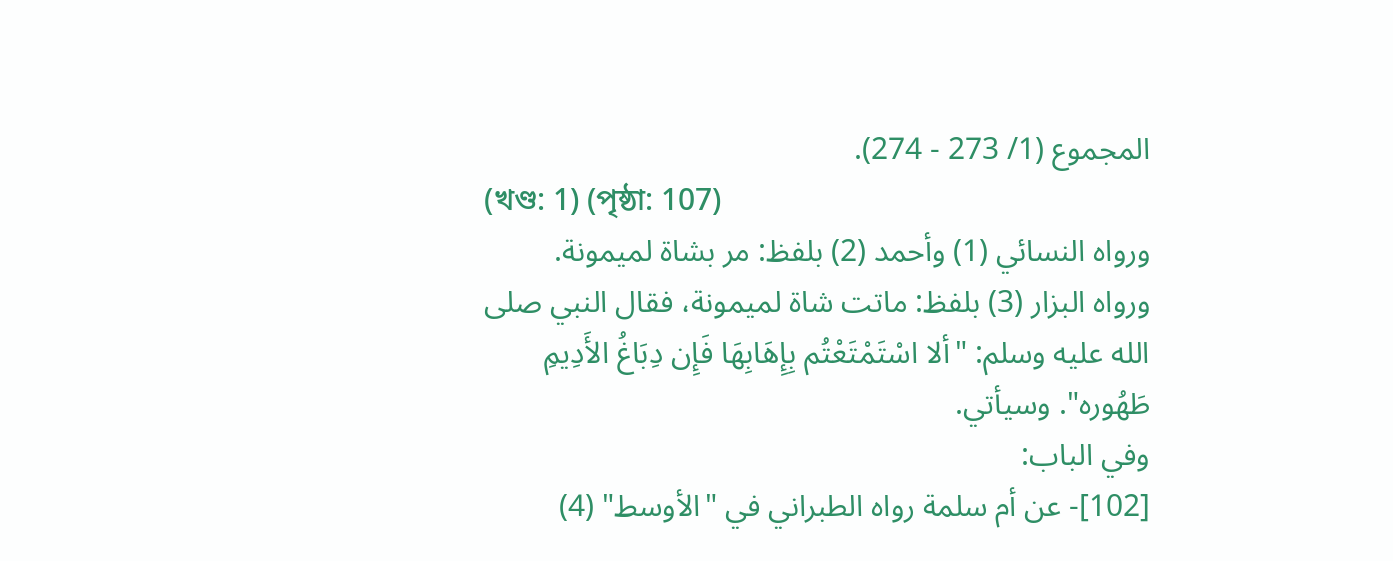المجموع (1/ 273 - 274).
(খণ্ড: 1) (পৃষ্ঠা: 107)
ورواه النسائي (1) وأحمد (2) بلفظ: مر بشاة لميمونة.
ورواه البزار (3) بلفظ: ماتت شاة لميمونة، فقال النبي صلى الله عليه وسلم: "ألا اسْتَمْتَعْتُم بِإِهَابِهَا فَإِن دِبَاغُ الأَدِيمِ طَهُوره". وسيأتي.
وفي الباب:
[102]- عن أم سلمة رواه الطبراني في "الأوسط" (4)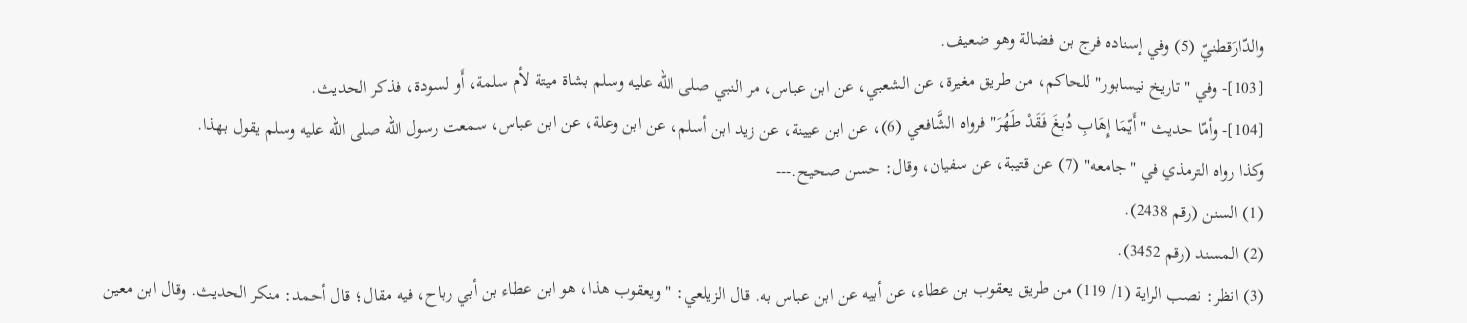والدّارَقطنيّ (5) وفي إسناده فرج بن فضالة وهو ضعيف.
[103]- وفي "تاريخ نيسابور" للحاكم، من طريق مغيرة، عن الشعبي، عن ابن عباس، مر النبي صلى الله عليه وسلم بشاة ميتة لأم سلمة، أَو لسودة، فذكر الحديث.
[104]- وأمّا حديث "أَيّمَا إِهَابِ دُبغَ فَقَدْ طَهُرَ" فرواه الشَّافعي (6)، عن ابن عيينة، عن زيد ابن أسلم، عن ابن وعلة، عن ابن عباس، سمعت رسول الله صلى الله عليه وسلم يقول بهذا.
وكذا رواه الترمذي في "جامعه" (7) عن قتيبة، عن سفيان، وقال: حسن صحيح.---
(1) السنن (رقم 2438).
(2) المسند (رقم 3452).
(3) انظر: نصب الراية (1/ 119) من طريق يعقوب بن عطاء، عن أبيه عن ابن عباس به. قال الزيلعي: "ويعقوب هذا، هو ابن عطاء بن أبي رباح، فيه مقال؛ قال أحمد: منكر الحديث. وقال ابن معين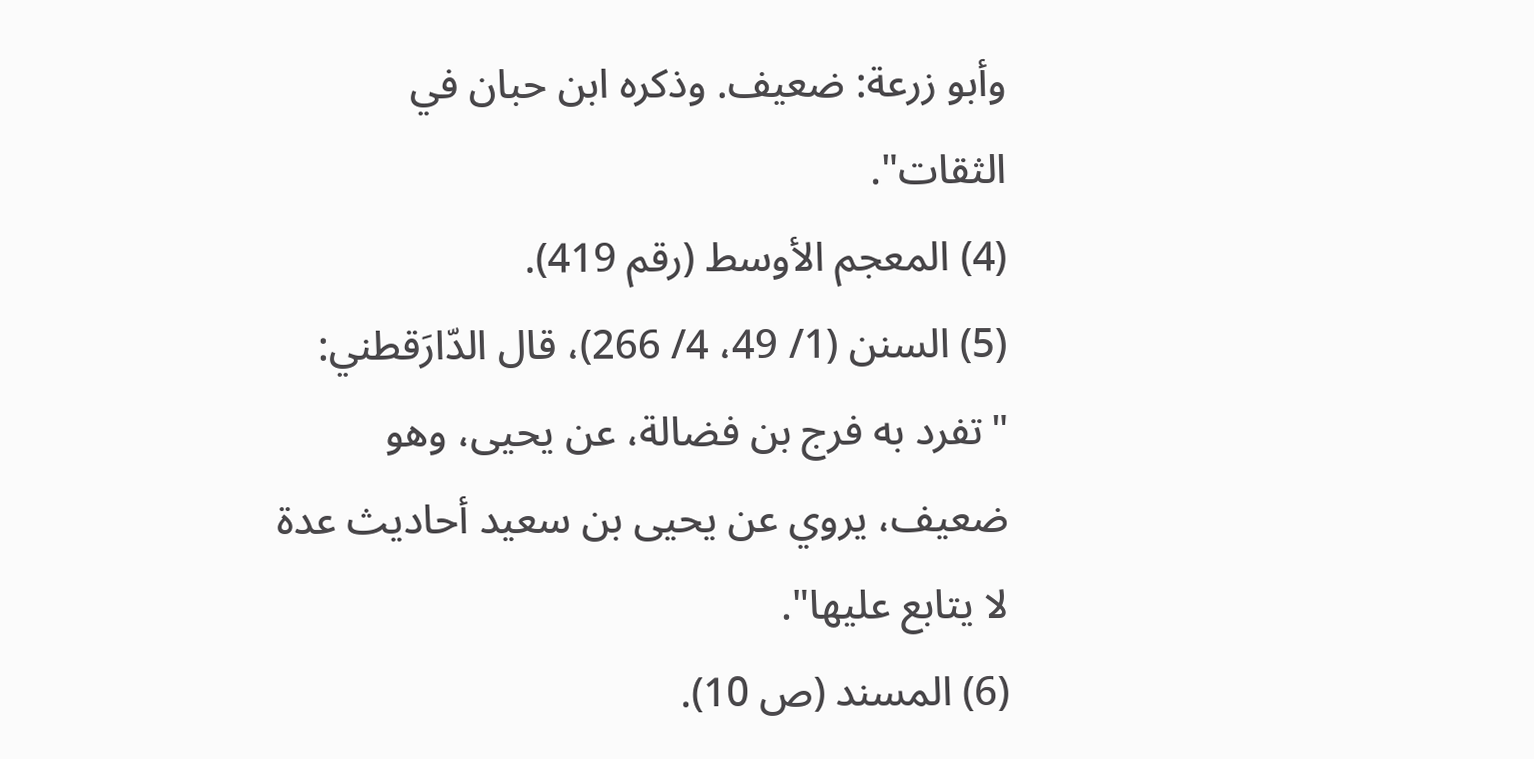وأبو زرعة: ضعيف. وذكره ابن حبان في الثقات".
(4) المعجم الأوسط (رقم 419).
(5) السنن (1/ 49، 4/ 266)، قال الدّارَقطني: "تفرد به فرج بن فضالة، عن يحيى، وهو ضعيف، يروي عن يحيى بن سعيد أحاديث عدة لا يتابع عليها".
(6) المسند (ص 10).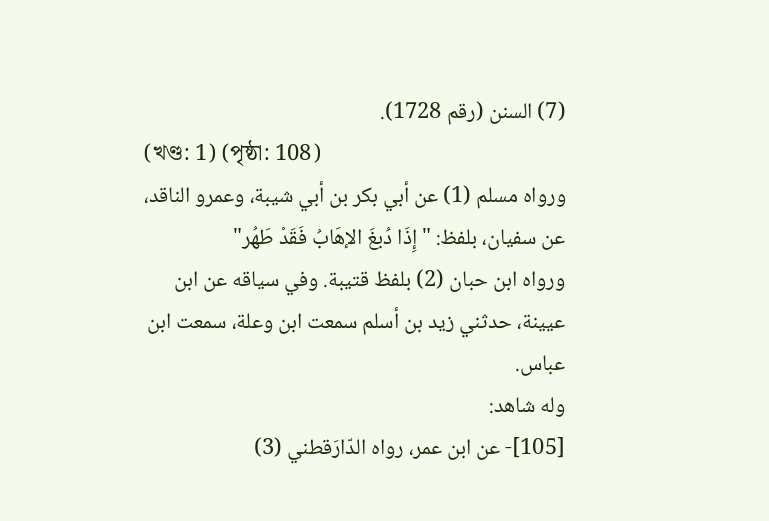(7) السنن (رقم 1728).
(খণ্ড: 1) (পৃষ্ঠা: 108)
ورواه مسلم (1) عن أبي بكر بن أبي شيبة، وعمرو الناقد، عن سفيان، بلفظ: "إِذَا دُبغَ الإهَابُ فَقَدْ طَهُر"
ورواه ابن حبان (2) بلفظ قتيبة. وفي سياقه عن ابن عيينة، حدثني زيد بن أسلم سمعت ابن وعلة، سمعت ابن عباس.
وله شاهد:
[105]- عن ابن عمر، رواه الدّارَقطني (3)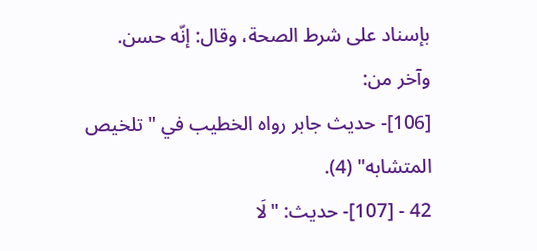بإسناد على شرط الصحة، وقال: إنّه حسن.
وآخر من:
[106]- حديث جابر رواه الخطيب في "تلخيص المتشابه" (4).
42 - [107]- حديث: "لَا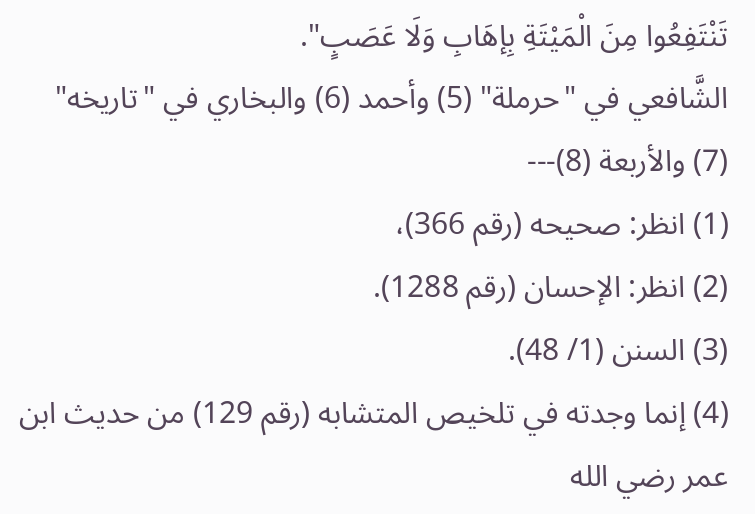تَنْتَفِعُوا مِنَ الْمَيْتَةِ بِإهَابِ وَلَا عَصَبٍ".
الشَّافعي في "حرملة" (5) وأحمد (6) والبخاري في "تاريخه" (7) والأربعة (8)---
(1) انظر: صحيحه (رقم 366)،
(2) انظر: الإحسان (رقم 1288).
(3) السنن (1/ 48).
(4) إنما وجدته في تلخيص المتشابه (رقم 129) من حديث ابن عمر رضي الله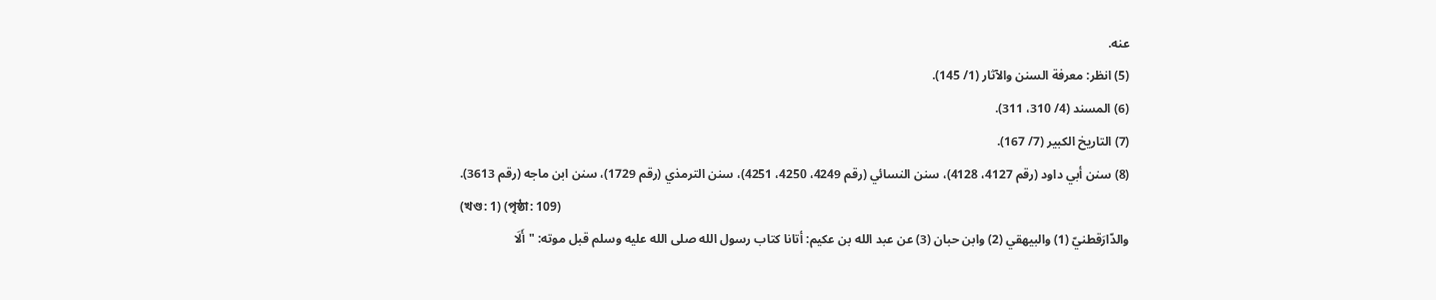عنه.
(5) انظر: معرفة السنن والآثار (1/ 145).
(6) المسند (4/ 310، 311).
(7) التاريخ الكبير (7/ 167).
(8) سنن أبي داود (رقم 4127، 4128)، سنن النسائي (رقم 4249، 4250، 4251)، سنن الترمذي (رقم 1729)، سنن ابن ماجه (رقم 3613).
(খণ্ড: 1) (পৃষ্ঠা: 109)
والدّارَقطنيّ (1) والبيهقي (2) وابن حبان (3) عن عبد الله بن عكيم: أتانا كتاب رسول الله صلى الله عليه وسلم قبل موته: "أَلَا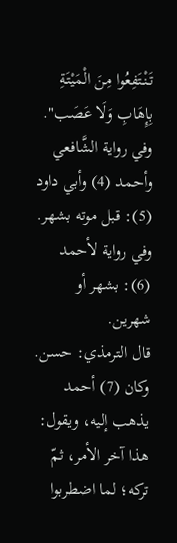تَنْتَفِعُوا مِنَ الْمَيْتَةِ بِإِهَابِ وَلَا عَصَب".
وفي رواية الشَّافعي وأحمد (4) وأبي داود (5): قبل موته بشهر.
وفي رواية لأحمد (6): بشهر أو شهرين.
قال الترمذي: حسن. وكان (7) أحمد يذهب إليه، ويقول: هذا آخر الأمر، ثمّ تركه؛ لما اضطربوا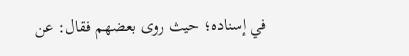في إسناده؛ حيث روى بعضهم فقال: عن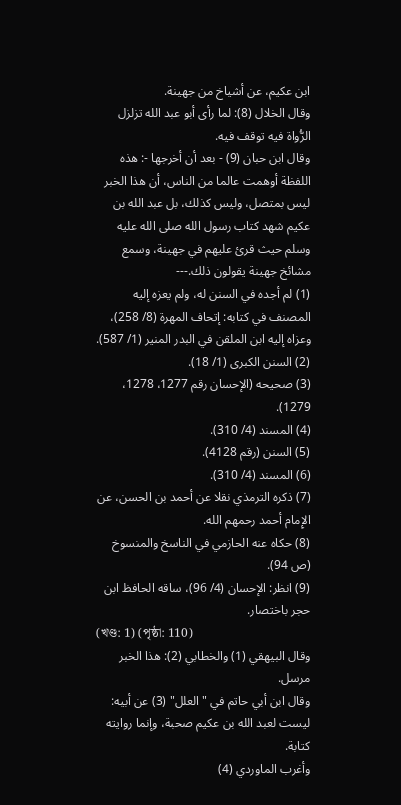ابن عكيم، عن أشياخ من جهينة.
وقال الخلال (8): لما رأى أبو عبد الله تزلزل الرُّواة فيه توقف فيه.
وقال ابن حبان (9) - بعد أن أخرجها -: هذه اللفظة أوهمت عالما من الناس، أن هذا الخبر ليس بمتصل، وليس كذلك، بل عبد الله بن عكيم شهد كتاب رسول الله صلى الله عليه وسلم حيث قرئ عليهم في جهينة، وسمع مشائخ جهينة يقولون ذلك.---
(1) لم أجده في السنن له، ولم يعزه إليه المصنف في كتابه: إتحاف المهرة (8/ 258)، وعزاه إليه ابن الملقن في البدر المنير (1/ 587).
(2) السنن الكبرى (1/ 18).
(3) صحيحه (الإحسان رقم 1277، 1278، 1279).
(4) المسند (4/ 310).
(5) السنن (رقم 4128).
(6) المسند (4/ 310).
(7) ذكره الترمذي نقلا عن أحمد بن الحسن، عن الإِمام أحمد رحمهم الله.
(8) حكاه عنه الحازمي في الناسخ والمنسوخ (ص 94).
(9) انظر: الإحسان (4/ 96)، ساقه الحافظ ابن حجر باختصار.
(খণ্ড: 1) (পৃষ্ঠা: 110)
وقال البيهقي (1) والخطابي (2): هذا الخبر مرسل.
وقال ابن أبي حاتم في "العلل" (3) عن أبيه: ليست لعبد الله بن عكيم صحبة، وإنما روايته كتابة.
وأغرب الماوردي (4)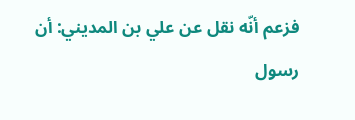فزعم أنّه نقل عن علي بن المديني: أن رسول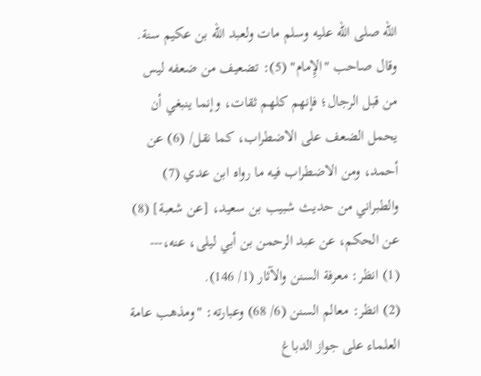الله صلى الله عليه وسلم مات ولعبد الله بن عكيم سنة.
وقال صاحب "الإِمام" (5): تضعيف من ضعفه ليس من قبل الرجال؛ فإنهم كلهم ثقات، وإنما ينبغي أن يحمل الضعف على الاضطراب، كما نقل/ (6) عن أحمد، ومن الاضطراب فيه ما رواه ابن عدي (7) والطبراني من حديث شبيب بن سعيد، [عن شعبة] (8) عن الحكم، عن عبد الرحمن بن أبي ليلى، عنه،---
(1) انظر: معرفة السنن والآثار (1/ 146).
(2) انظر: معالم السنن (6/ 68) وعبارته: "ومذهب عامة العلماء على جواز الدباغ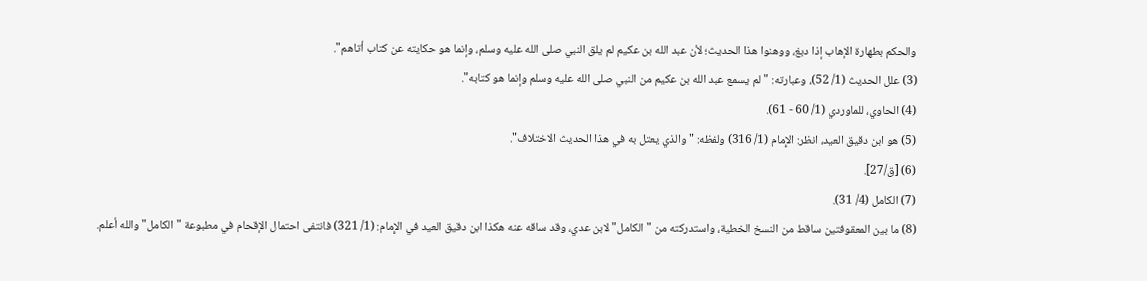والحكم بطهارة الإهاب إذا دبغ، ووهنوا هذا الحديث؛ لأن عبد الله بن عكيم لم يلق النبي صلى الله عليه وسلم، وإنما هو حكايته عن كتاب أتاهم".
(3) علل الحديث (1/ 52)، وعبارته: "لم يسمع عبد الله بن عكيم من النبي صلى الله عليه وسلم وإنما هو كتابه".
(4) الحاوي، للماوردي (1/ 60 - 61).
(5) هو ابن دقيق العيد، انظر: الإِمام (1/ 316) ولفظه: "والذي يعتل به في هذا الحديث الاختلاف".
(6) [ق/27].
(7) الكامل (4/ 31).
(8) ما بين المعقوفتين ساقط من النسخ الخطية، واستدركته من "الكامل" لابن عدي، وقد ساقه عنه هكذا ابن دقيق العيد في الإِمام: (1/ 321) فانتفى احتمال الإقحام في مطبوعة "الكامل" والله أعلم.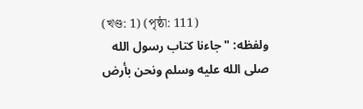(খণ্ড: 1) (পৃষ্ঠা: 111)
ولفظه: " جاءنا كتاب رسول الله صلى الله عليه وسلم ونحن بأرض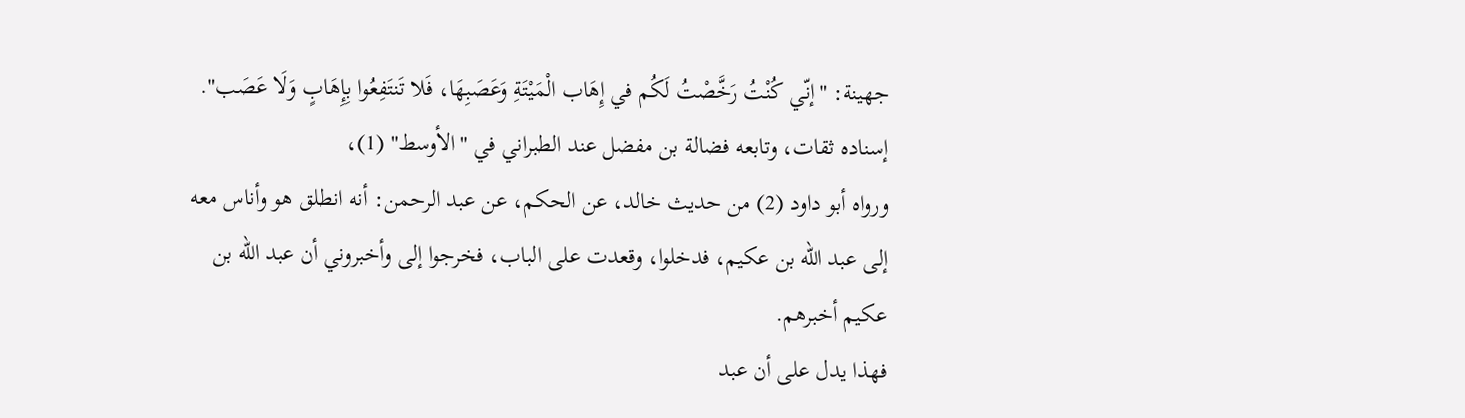جهينة: "إنّي كُنْتُ رَخَّصْتُ لَكُم في إِهَاب الْمَيْتَةِ وَعَصَبِهَا، فَلا تَنتَفِعُوا بِإِهَابٍ وَلَا عَصَب".
إسناده ثقات، وتابعه فضالة بن مفضل عند الطبراني في "الأوسط" (1)،
ورواه أبو داود (2) من حديث خالد، عن الحكم، عن عبد الرحمن: أنه انطلق هو وأناس معه إلى عبد الله بن عكيم، فدخلوا، وقعدت على الباب، فخرجوا إلى وأخبروني أن عبد الله بن عكيم أخبرهم.
فهذا يدل على أن عبد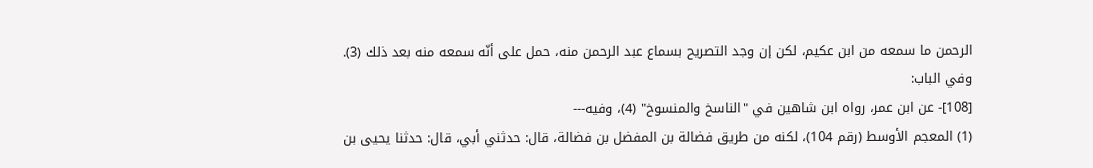الرحمن ما سمعه من ابن عكيم، لكن إن وجد التصريح بسماع عبد الرحمن منه، حمل على أنّه سمعه منه بعد ذلك (3).
وفي الباب:
[108]- عن ابن عمر، رواه ابن شاهين في "الناسخ والمنسوخ" (4)، وفيه---
(1) المعجم الأوسط (رقم 104)، لكنه من طريق فضالة بن المفضل بن فضالة، قال: حدثني أبي، قال: حدثنا يحيى بن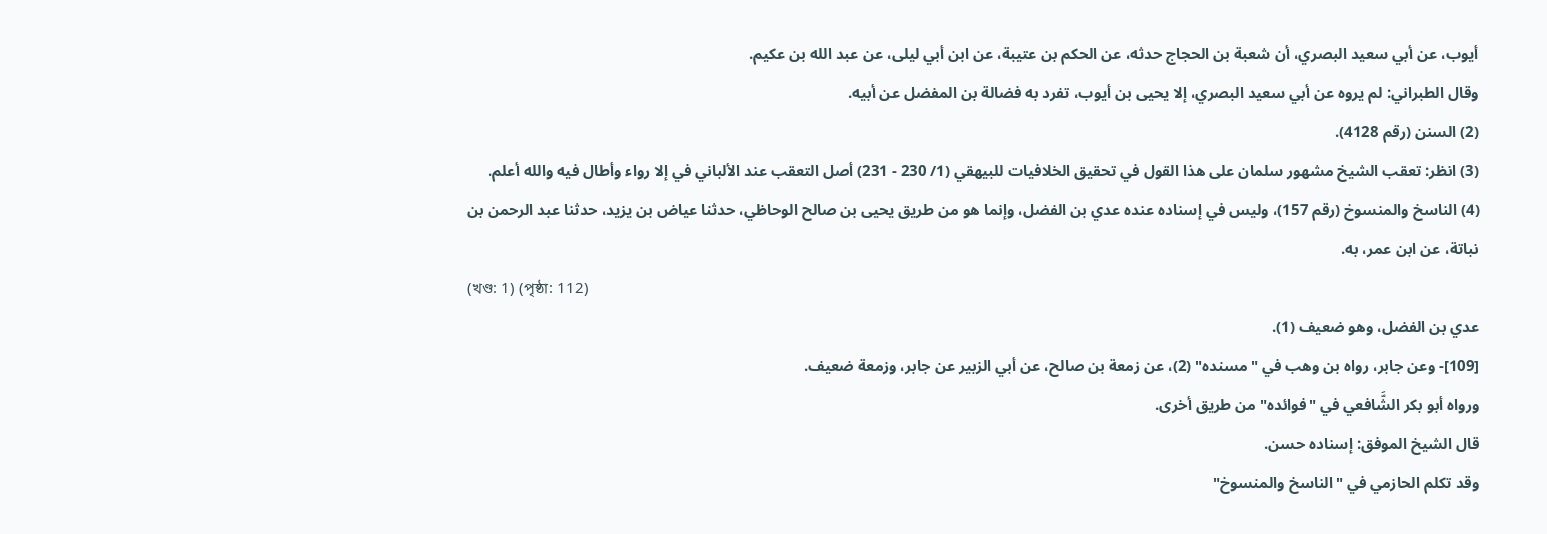أيوب، عن أبي سعيد البصري، أن شعبة بن الحجاج حدثه، عن الحكم بن عتيبة، عن ابن أبي ليلى، عن عبد الله بن عكيم.
وقال الطبراني: لم يروه عن أبي سعيد البصري، إلا يحيى بن أيوب، تفرد به فضالة بن المفضل عن أبيه.
(2) السنن (رقم 4128).
(3) انظر: تعقب الشيخ مشهور سلمان على هذا القول في تحقيق الخلافيات للبيهقي (1/ 230 - 231) أصل التعقب عند الألباني في إلا رواء وأطال فيه والله أعلم.
(4) الناسخ والمنسوخ (رقم 157)، وليس في إسناده عنده عدي بن الفضل، وإنما هو من طريق يحيى بن صالح الوحاظي، حدثنا عياض بن يزيد، حدثنا عبد الرحمن بن نباتة، عن ابن عمر، به.
(খণ্ড: 1) (পৃষ্ঠা: 112)
عدي بن الفضل، وهو ضعيف (1).
[109]- وعن جابر، رواه بن وهب في "مسنده" (2)، عن زمعة بن صالح، عن أبي الزبير عن جابر، وزمعة ضعيف.
ورواه أبو بكر الشَّافعي في "فوائده" من طريق أخرى.
قال الشيخ الموفق: إسناده حسن.
وقد تكلم الحازمي في "الناسخ والمنسوخ"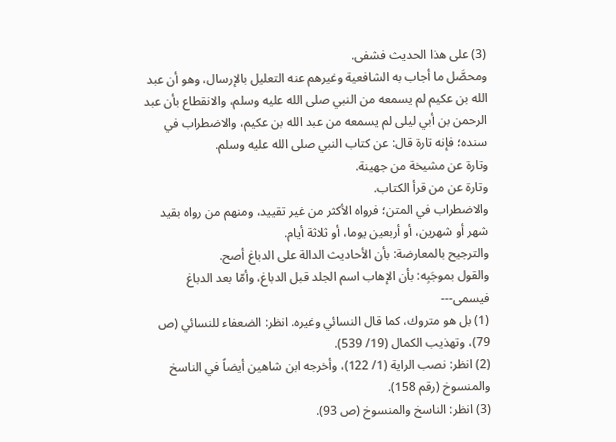(3) على هذا الحديث فشفى.
ومحصَّل ما أجاب به الشافعية وغيرهم عنه التعليل بالإرسال، وهو أن عبد الله بن عكيم لم يسمعه من النبي صلى الله عليه وسلم، والانقطاع بأن عبد الرحمن بن أبي ليلى لم يسمعه من عبد الله بن عكيم، والاضطراب في سنده؛ فإنه تارة قال: عن كتاب النبي صلى الله عليه وسلم.
وتارة عن مشيخة من جهينة.
وتارة عن من قرأ الكتاب.
والاضطراب في المتن؛ فرواه الأكثر من غير تقييد، ومنهم من رواه بقيد شهر أو شهرين، أو أربعين يوما، أو ثلاثة أيام.
والترجيح بالمعارضة: بأن الأحاديث الدالة على الدباغ أصح.
والقول بموجَبِه: بأن الإهاب اسم الجلد قبل الدباغ، وأمّا بعد الدباغ فيسمى---
(1) بل هو متروك، كما قال النسائي وغيره. انظر: الضعفاء للنسائي (ص 79)، وتهذيب الكمال (19/ 539).
(2) انظر: نصب الراية (1/ 122)، وأخرجه ابن شاهين أيضاً في الناسخ والمنسوخ (رقم 158).
(3) انظر: الناسخ والمنسوخ (ص 93).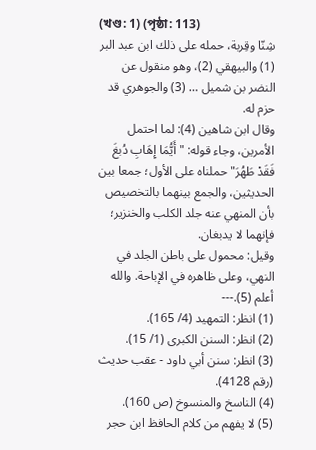(খণ্ড: 1) (পৃষ্ঠা: 113)
شِنّا وقِربة، حمله على ذلك ابن عبد البر (1) والبيهقي (2)، وهو منقول عن النضر بن شميل … (3) والجوهري قد حزم له.
وقال ابن شاهين (4): لما احتمل الأمرين، وجاء قوله: " أَيُّمَا إِهَابِ دُبغَ فَقَدْ طَهُرَ" حملناه على الأول؛ جمعا بين الحديثين، والجمع بينهما بالتخصيص بأن المنهي عنه جلد الكلب والخنزير؛ فإنهما لا يدبغان.
وقيل: محمول على باطن الجلد في النهي، وعلى ظاهره في الإباحة. والله أعلم (5).---
(1) انظر: التمهيد (4/ 165).
(2) انظر: السنن الكبرى (1/ 15).
(3) انظر: سنن أبي داود - عقب حديث (رقم 4128).
(4) الناسخ والمنسوخ (ص 160).
(5) لا يفهم من كلام الحافظ ابن حجر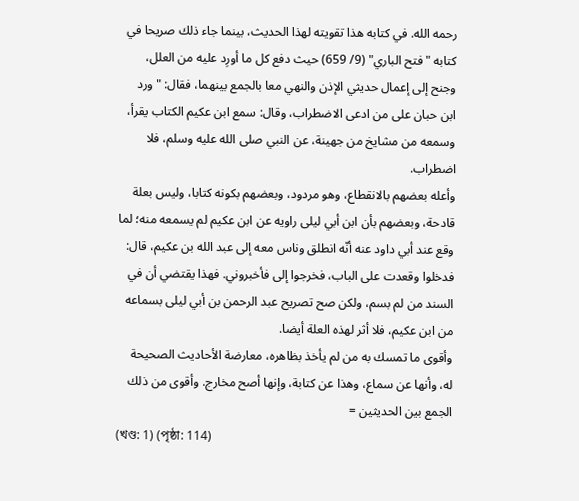رحمه الله. في كتابه هذا تقويته لهذا الحديث، بينما جاء ذلك صريحا في كتابه "فتح الباري" (9/ 659) حيث دفع كل ما أورِد عليه من العلل، وجنح إلى إعمال حديثي الإذن والنهي معا بالجمع بينهما، فقال: "ورد ابن حبان على من ادعى الاضطراب، وقال: سمع ابن عكيم الكتاب يقرأ، وسمعه من مشايخ من جهينة، عن النبي صلى الله عليه وسلم، فلا اضطراب.
وأعله بعضهم بالانقطاع، وهو مردود، وبعضهم بكونه كتابا، وليس بعلة قادحة، وبعضهم بأن ابن أبي ليلى راويه عن ابن عكيم لم يسمعه منه؛ لما وقع عند أبي داود عنه أنّه انطلق وناس معه إلى عبد الله بن عكيم، قال: فدخلوا وقعدت على الباب، فخرجوا إلى فأخبروني. فهذا يقتضي أن في السند من لم بسم، ولكن صح تصريح عبد الرحمن بن أبي ليلى بسماعه من ابن عكيم، فلا أثر لهذه العلة أيضا.
وأقوى ما تمسك به من لم يأخذ بظاهره، معارضة الأحاديث الصحيحة له، وأنها عن سماع، وهذا عن كتابة، وإنها أصح مخارج. وأقوى من ذلك الجمع بين الحديثين =
(খণ্ড: 1) (পৃষ্ঠা: 114)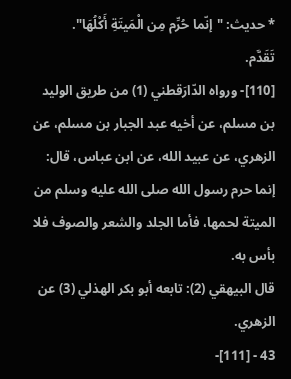* حديث: "إنّما حُرِّم مِن الْمَيتَةِ أَكْلُهَا".
تَقَدَّم.
[110]- ورواه الدّارَقطني (1) من طريق الوليد بن مسلم، عن أخيه عبد الجبار بن مسلم، عن الزهري، عن عبيد الله، عن ابن عباس، قال: إنما حرم رسول الله صلى الله عليه وسلم من الميتة لحمها، فأما الجلد والشعر والصوف فلا بأس به.
قال البيهقي (2): تابعه أبو بكر الهذلي (3) عن الزهري.
43 - [111]-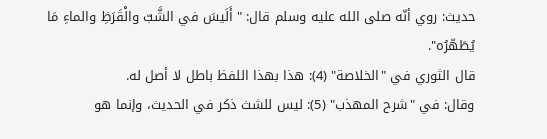حديث: روي أنّه صلى الله عليه وسلم قال: " أَلَيسَ في الشَّبّ والْقَرَظِ والماءِ مَا يُطَهّرُه".
قال الثوري في "الخلاصة" (4): هذا بهذا اللفظ باطل لا أصل له.
وقال: في "شرح المهذب" (5): ليس للشث ذكر في الحديث، وإنما هو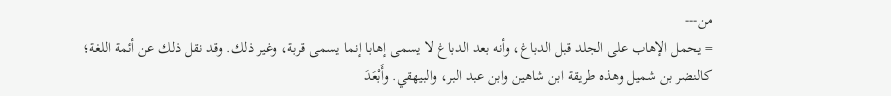من---
= يحمل الإهاب على الجلد قبل الدباغ، وأنه بعد الدباغ لا يسمى إهابا إنما يسمى قربة، وغير ذلك. وقد نقل ذلك عن أئمة اللغة؛ كالنضر بن شميل وهذه طريقة ابن شاهين وابن عبد البر، والبيهقي. وأَبْعَدَ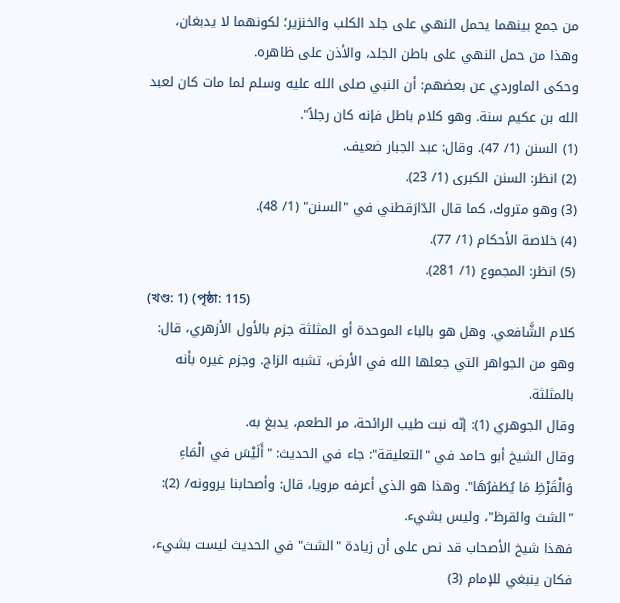من جمع بينهما يحمل النهي على جلد الكلب والخنزير؛ لكونهما لا يدبغان، وهذا من حمل النهي على باطن الجلد، والأذن على ظاهره.
وحكى الماوردي عن بعضهم: أن النبي صلى الله عليه وسلم لما مات كان لعبد الله بن عكيم سنة. وهو كلام باطل فإنه كان رجلاً".
(1) السنن (1/ 47). وقال: عبد الجبار ضعيف.
(2) انظر: السنن الكبرى (1/ 23).
(3) وهو متروك، كما قال الدّارَقطني في "السنن" (1/ 48).
(4) خلاصة الأحكام (1/ 77).
(5) انظر: المجموع (1/ 281).
(খণ্ড: 1) (পৃষ্ঠা: 115)
كلام الشَّافعي. وهل هو بالباء الموحدة أو المثلثة جزم بالأول الأزهري، قال: وهو من الجواهر التي جعلها الله في الأرض، تشبه الزاج. وجزم غيره بأنه بالمثلثة.
وقال الجوهري (1): إنّه نبت طيب الرائحة، مر الطعم، يدبغ به.
وقال الشيخ أبو حامد في "التعليقة": جاء في الحديث: "أَلَيْسَ في الْمَاءِ وَالْقَرْظِ مَا يُطَفرُهَا". وهذا هو الذي أعرفه مرويا، قال: وأصحابنا يروونه/ (2): "الشث والقرظ"، وليس بشيء.
فهذا شيخ الأصحاب قد نص على أن زيادة "الشث" في الحديث ليست بشيء، فكان ينبغي للإمام (3)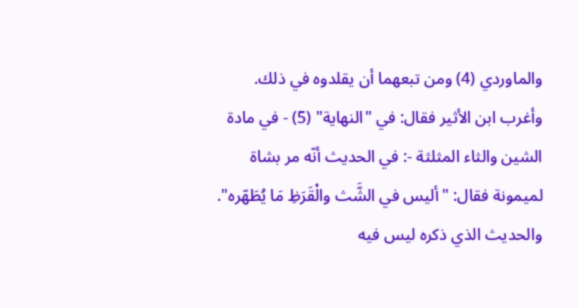والماوردي (4) ومن تبعهما أن يقلدوه في ذلك.
وأغرب ابن الأثير فقال: في "النهاية" (5) - في مادة الشين والثاء المثلثة -: في الحديث أنّه مر بشاة لميمونة فقال: "أليس في الشَّث والْقَرَظِ مَا يُطَهّره".
والحديث الذي ذكره ليس فيه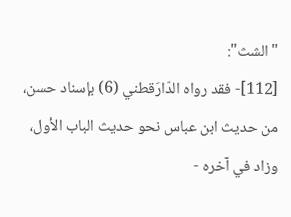"الشث":
[112]- فقد رواه الدّارَقطني (6) بإسناد حسن، من حديث ابن عباس نحو حديث الباب الأول، وزاد في آخره -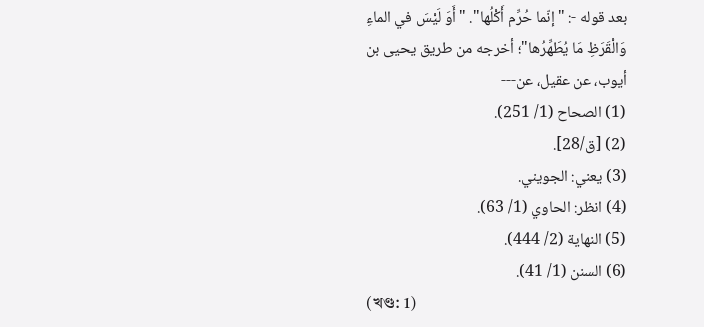بعد قوله -: "إنّما حُرِّم أَكْلُها". "أَوَ لَيْسَ في الماءِ وَالْقَرَظِ مَا يُطَهِّرُها"؛ أخرجه من طريق يحيى بن أيوب، عن عقيل، عن---
(1) الصحاح (1/ 251).
(2) [ق/28].
(3) يعني: الجويني.
(4) انظر: الحاوي (1/ 63).
(5) النهاية (2/ 444).
(6) السنن (1/ 41).
(খণ্ড: 1)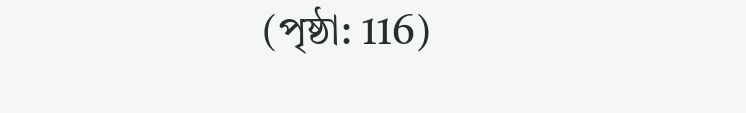(পৃষ্ঠা: 116)